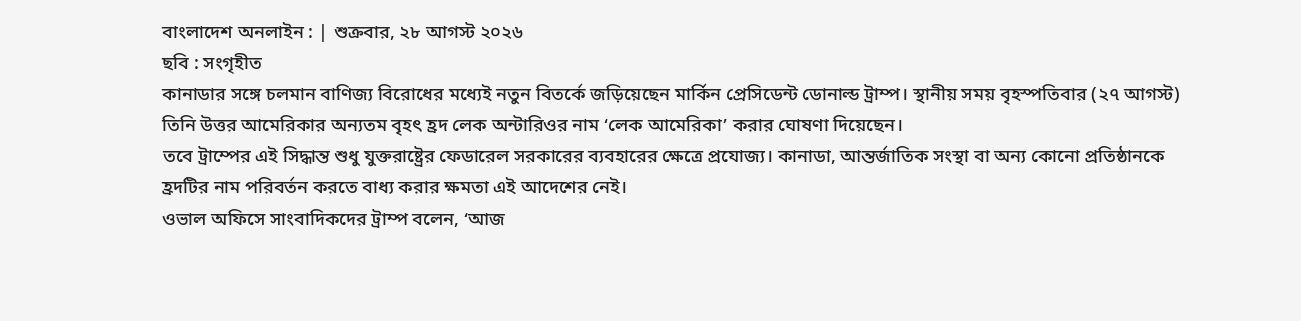বাংলাদেশ অনলাইন : | শুক্রবার, ২৮ আগস্ট ২০২৬
ছবি : সংগৃহীত
কানাডার সঙ্গে চলমান বাণিজ্য বিরোধের মধ্যেই নতুন বিতর্কে জড়িয়েছেন মার্কিন প্রেসিডেন্ট ডোনাল্ড ট্রাম্প। স্থানীয় সময় বৃহস্পতিবার (২৭ আগস্ট) তিনি উত্তর আমেরিকার অন্যতম বৃহৎ হ্রদ লেক অন্টারিওর নাম ‘লেক আমেরিকা’ করার ঘোষণা দিয়েছেন।
তবে ট্রাম্পের এই সিদ্ধান্ত শুধু যুক্তরাষ্ট্রের ফেডারেল সরকারের ব্যবহারের ক্ষেত্রে প্রযোজ্য। কানাডা, আন্তর্জাতিক সংস্থা বা অন্য কোনো প্রতিষ্ঠানকে হ্রদটির নাম পরিবর্তন করতে বাধ্য করার ক্ষমতা এই আদেশের নেই।
ওভাল অফিসে সাংবাদিকদের ট্রাম্প বলেন, ‘আজ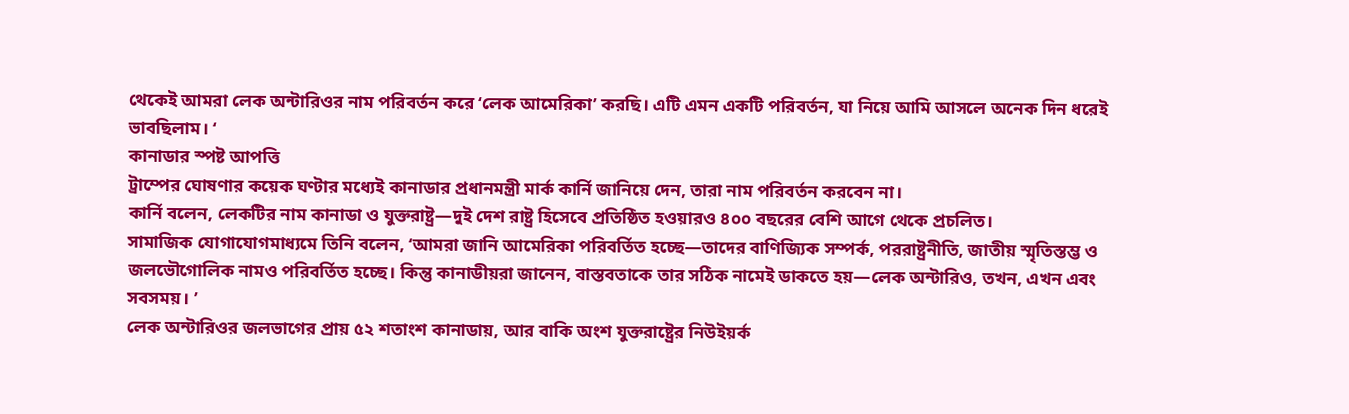থেকেই আমরা লেক অন্টারিওর নাম পরিবর্তন করে ‘লেক আমেরিকা’ করছি। এটি এমন একটি পরিবর্তন, যা নিয়ে আমি আসলে অনেক দিন ধরেই ভাবছিলাম। ‘
কানাডার স্পষ্ট আপত্তি
ট্রাম্পের ঘোষণার কয়েক ঘণ্টার মধ্যেই কানাডার প্রধানমন্ত্রী মার্ক কার্নি জানিয়ে দেন, তারা নাম পরিবর্তন করবেন না।
কার্নি বলেন, লেকটির নাম কানাডা ও যুক্তরাষ্ট্র—দুই দেশ রাষ্ট্র হিসেবে প্রতিষ্ঠিত হওয়ারও ৪০০ বছরের বেশি আগে থেকে প্রচলিত।
সামাজিক যোগাযোগমাধ্যমে তিনি বলেন, ‘আমরা জানি আমেরিকা পরিবর্তিত হচ্ছে—তাদের বাণিজ্যিক সম্পর্ক, পররাষ্ট্রনীতি, জাতীয় স্মৃতিস্তম্ভ ও জলভৌগোলিক নামও পরিবর্তিত হচ্ছে। কিন্তু কানাডীয়রা জানেন, বাস্তবতাকে তার সঠিক নামেই ডাকতে হয়—লেক অন্টারিও, তখন, এখন এবং সবসময়। ’
লেক অন্টারিওর জলভাগের প্রায় ৫২ শতাংশ কানাডায়, আর বাকি অংশ যুক্তরাষ্ট্রের নিউইয়র্ক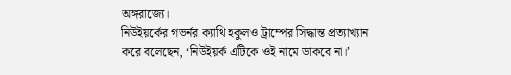অঙ্গরাজ্যে।
নিউইয়র্কের গভর্নর ক্যাথি হকুলও ট্রাম্পের সিদ্ধান্ত প্রত্যাখ্যান করে বলেছেন, ‘নিউইয়র্ক এটিকে ওই নামে ডাকবে না।’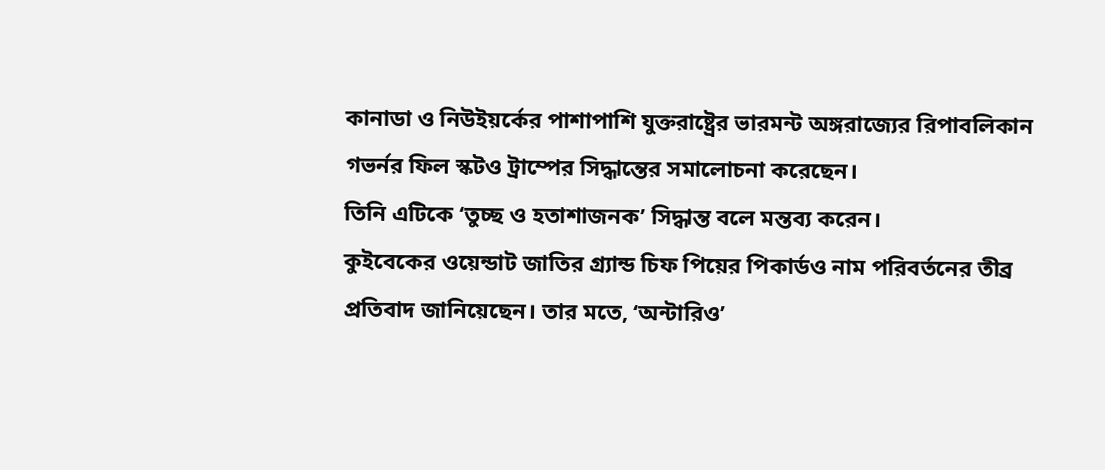কানাডা ও নিউইয়র্কের পাশাপাশি যুক্তরাষ্ট্রের ভারমন্ট অঙ্গরাজ্যের রিপাবলিকান গভর্নর ফিল স্কটও ট্রাম্পের সিদ্ধান্তের সমালোচনা করেছেন।
তিনি এটিকে ‘তুচ্ছ ও হতাশাজনক’ সিদ্ধান্ত বলে মন্তব্য করেন।
কুইবেকের ওয়েন্ডাট জাতির গ্র্যান্ড চিফ পিয়ের পিকার্ডও নাম পরিবর্তনের তীব্র প্রতিবাদ জানিয়েছেন। তার মতে, ‘অন্টারিও’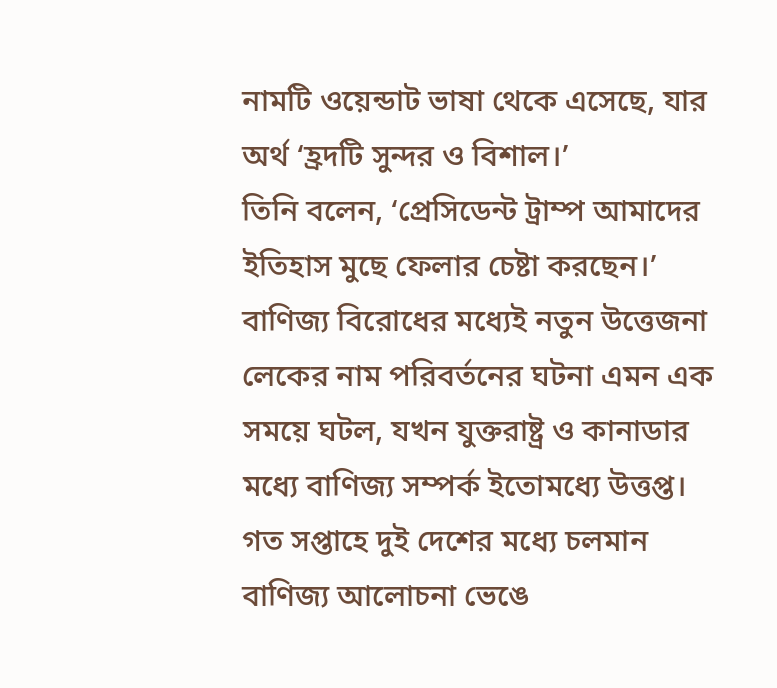নামটি ওয়েন্ডাট ভাষা থেকে এসেছে, যার অর্থ ‘হ্রদটি সুন্দর ও বিশাল।’
তিনি বলেন, ‘প্রেসিডেন্ট ট্রাম্প আমাদের ইতিহাস মুছে ফেলার চেষ্টা করছেন।’
বাণিজ্য বিরোধের মধ্যেই নতুন উত্তেজনা
লেকের নাম পরিবর্তনের ঘটনা এমন এক সময়ে ঘটল, যখন যুক্তরাষ্ট্র ও কানাডার মধ্যে বাণিজ্য সম্পর্ক ইতোমধ্যে উত্তপ্ত।
গত সপ্তাহে দুই দেশের মধ্যে চলমান বাণিজ্য আলোচনা ভেঙে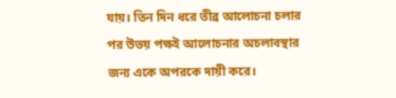যায়। তিন দিন ধরে তীব্র আলোচনা চলার পর উভয় পক্ষই আলোচনার অচলাবস্থার জন্য একে অপরকে দায়ী করে।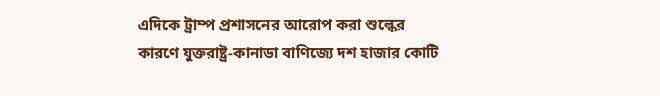এদিকে ট্রাম্প প্রশাসনের আরোপ করা শুল্কের কারণে যুক্তরাষ্ট্র-কানাডা বাণিজ্যে দশ হাজার কোটি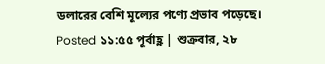ডলারের বেশি মূল্যের পণ্যে প্রভাব পড়েছে।
Posted ১১:৫৫ পূর্বাহ্ণ | শুক্রবার, ২৮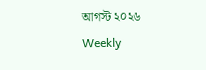আগস্ট ২০২৬
Weekly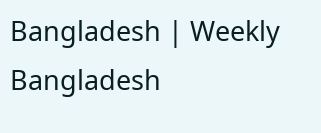Bangladesh | Weekly Bangladesh